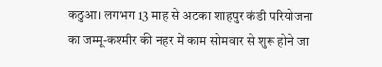कठुआ। लगभग 13 माह से अटका शाहपुर कंडी परियोजना का जम्मू-कश्मीर की नहर में काम सोमवार से शुरू होने जा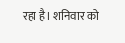रहा है। शनिवार को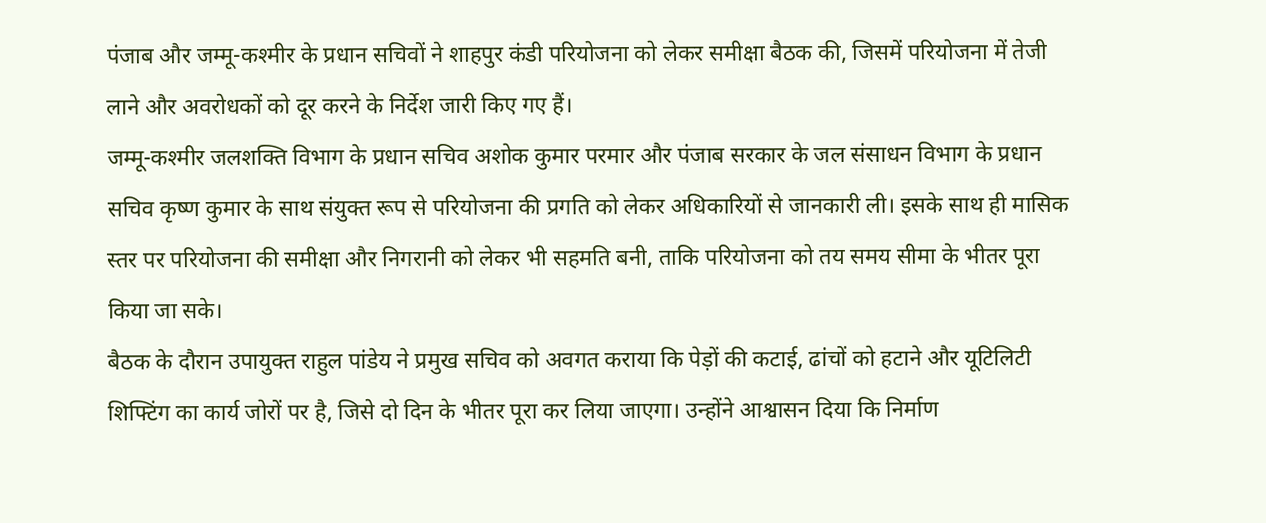पंजाब और जम्मू-कश्मीर के प्रधान सचिवों ने शाहपुर कंडी परियोजना को लेकर समीक्षा बैठक की, जिसमें परियोजना में तेजी लाने और अवरोधकों को दूर करने के निर्देश जारी किए गए हैं।
जम्मू-कश्मीर जलशक्ति विभाग के प्रधान सचिव अशोक कुमार परमार और पंजाब सरकार के जल संसाधन विभाग के प्रधान सचिव कृष्ण कुमार के साथ संयुक्त रूप से परियोजना की प्रगति को लेकर अधिकारियों से जानकारी ली। इसके साथ ही मासिक स्तर पर परियोजना की समीक्षा और निगरानी को लेकर भी सहमति बनी, ताकि परियोजना को तय समय सीमा के भीतर पूरा किया जा सके।
बैठक के दौरान उपायुक्त राहुल पांडेय ने प्रमुख सचिव को अवगत कराया कि पेड़ों की कटाई, ढांचों को हटाने और यूटिलिटी शिफ्टिंग का कार्य जोरों पर है, जिसे दो दिन के भीतर पूरा कर लिया जाएगा। उन्होंने आश्वासन दिया कि निर्माण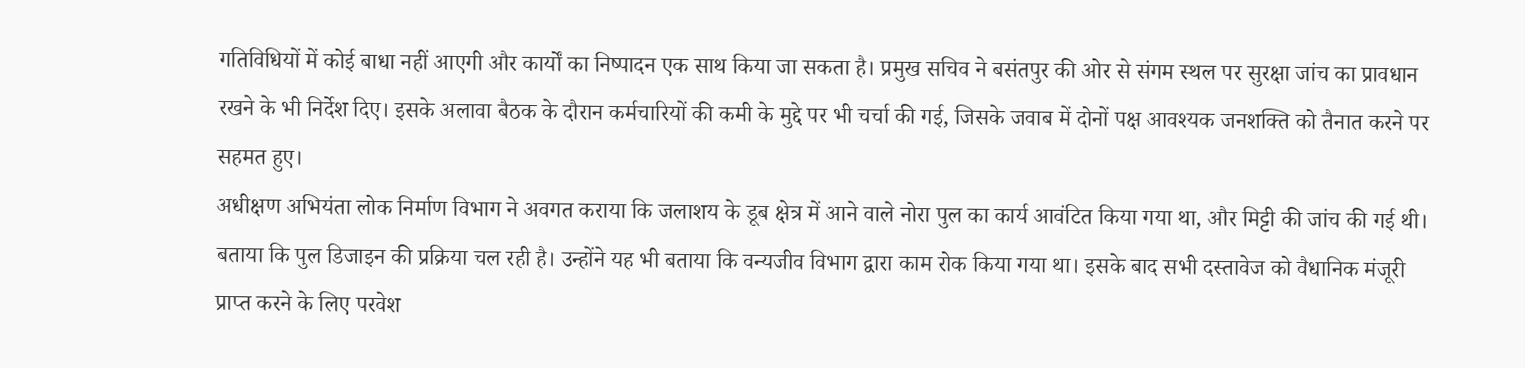गतिविधियों में कोई बाधा नहीं आएगी और कार्यों का निष्पादन एक साथ किया जा सकता है। प्रमुख सचिव ने बसंतपुर की ओर से संगम स्थल पर सुरक्षा जांच का प्रावधान रखने के भी निर्देश दिए। इसके अलावा बैठक के दौरान कर्मचारियों की कमी के मुद्दे पर भी चर्चा की गई, जिसके जवाब में दोनों पक्ष आवश्यक जनशक्ति को तैनात करने पर सहमत हुए।
अधीक्षण अभियंता लोक निर्माण विभाग ने अवगत कराया कि जलाशय के डूब क्षेत्र में आने वाले नोरा पुल का कार्य आवंटित किया गया था, और मिट्टी की जांच की गई थी। बताया कि पुल डिजाइन की प्रक्रिया चल रही है। उन्होंने यह भी बताया कि वन्यजीव विभाग द्वारा काम रोक किया गया था। इसके बाद सभी दस्तावेज को वैधानिक मंजूरी प्राप्त करने के लिए परवेश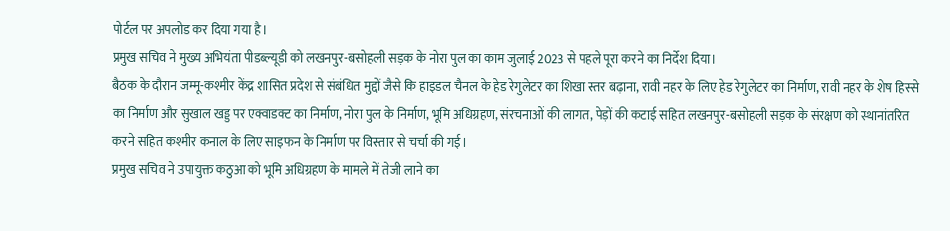पोर्टल पर अपलोड कर दिया गया है।
प्रमुख सचिव ने मुख्य अभियंता पीडब्ल्यूडी को लखनपुर-बसोहली सड़क के नोरा पुल का काम जुलाई 2023 से पहले पूरा करने का निर्देश दिया।
बैठक के दौरान जम्मू-कश्मीर केंद्र शासित प्रदेश से संबंधित मुद्दों जैसे कि हाइडल चैनल के हेड रेगुलेटर का शिखा स्तर बढ़ाना, रावी नहर के लिए हेड रेगुलेटर का निर्माण, रावी नहर के शेष हिस्से का निर्माण और सुखाल खड्ड पर एक्वाडक्ट का निर्माण, नोरा पुल के निर्माण, भूमि अधिग्रहण, संरचनाओं की लागत, पेड़ों की कटाई सहित लखनपुर-बसोहली सड़क के संरक्षण को स्थानांतरित करने सहित कश्मीर कनाल के लिए साइफन के निर्माण पर विस्तार से चर्चा की गई।
प्रमुख सचिव ने उपायुक्त कठुआ को भूमि अधिग्रहण के मामले में तेजी लाने का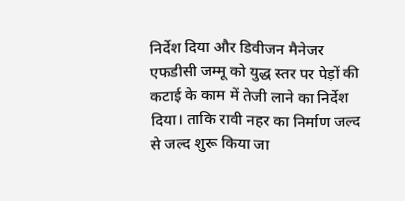निर्देश दिया और डिवीजन मैनेजर एफडीसी जम्मू को युद्ध स्तर पर पेड़ों की कटाई के काम में तेजी लाने का निर्देश दिया। ताकि रावी नहर का निर्माण जल्द से जल्द शुरू किया जा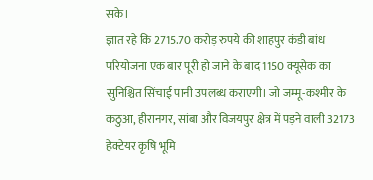सके।
ज्ञात रहे कि 2715.70 करोड़ रुपये की शाहपुर कंडी बांध परियोजना एक बार पूरी हो जाने के बाद 1150 क्यूसेक का सुनिश्चित सिंचाई पानी उपलब्ध कराएगी। जो जम्मू-कश्मीर के कठुआ, हीरानगर, सांबा और विजयपुर क्षेत्र में पड़ने वाली 32173 हेक्टेयर कृषि भूमि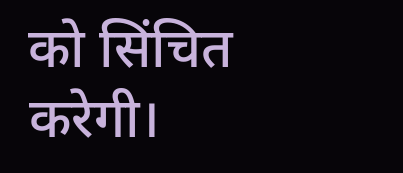को सिंचित करेगी।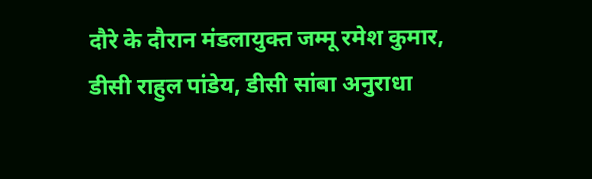दौरे के दौरान मंडलायुक्त जम्मू रमेश कुमार, डीसी राहुल पांडेय, डीसी सांबा अनुराधा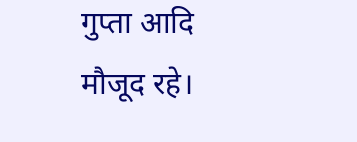गुप्ता आदि मौजूद रहे।